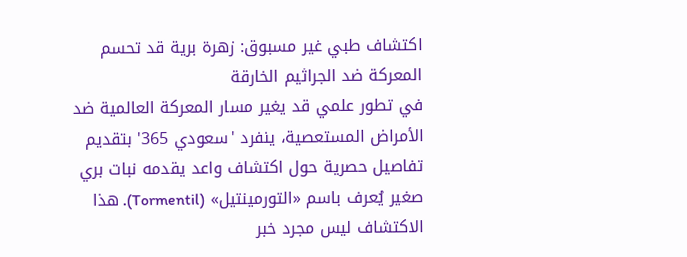اكتشاف طبي غير مسبوق: زهرة برية قد تحسم المعركة ضد الجراثيم الخارقة
في تطور علمي قد يغير مسار المعركة العالمية ضد الأمراض المستعصية، ينفرد 'سعودي 365' بتقديم تفاصيل حصرية حول اكتشاف واعد يقدمه نبات بري صغير يُعرف باسم «التورمينتيل» (Tormentil). هذا الاكتشاف ليس مجرد خبر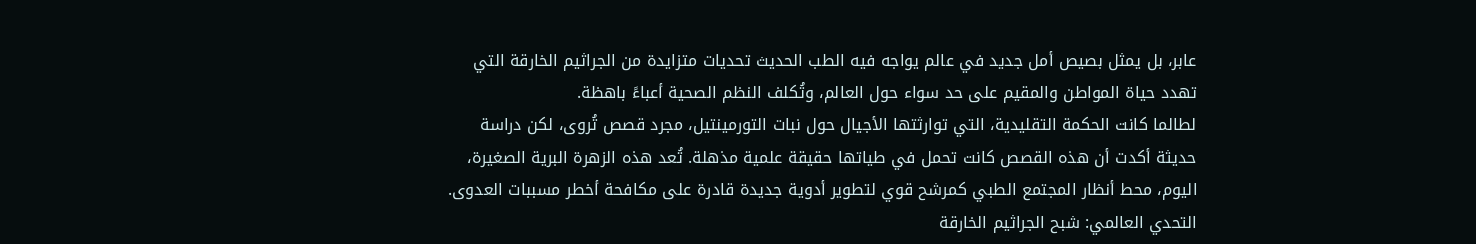عابر، بل يمثل بصيص أمل جديد في عالم يواجه فيه الطب الحديث تحديات متزايدة من الجراثيم الخارقة التي تهدد حياة المواطن والمقيم على حد سواء حول العالم، وتُكلف النظم الصحية أعباءً باهظة.
لطالما كانت الحكمة التقليدية، التي توارثتها الأجيال حول نبات التورمينتيل، مجرد قصص تُروى، لكن دراسة حديثة أكدت أن هذه القصص كانت تحمل في طياتها حقيقة علمية مذهلة. تُعد هذه الزهرة البرية الصغيرة، اليوم، محط أنظار المجتمع الطبي كمرشح قوي لتطوير أدوية جديدة قادرة على مكافحة أخطر مسببات العدوى.
التحدي العالمي: شبح الجراثيم الخارقة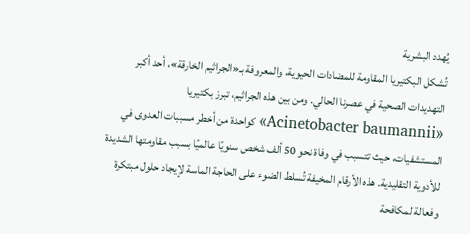يُهدد البشرية
تُشكل البكتيريا المقاومة للمضادات الحيوية، والمعروفة بـ«الجراثيم الخارقة»، أحد أكبر التهديدات الصحية في عصرنا الحالي. ومن بين هذه الجراثيم، تبرز بكتيريا «Acinetobacter baumannii» كواحدة من أخطر مسببات العدوى في المستشفيات، حيث تتسبب في وفاة نحو 50 ألف شخص سنويًا عالميًا بسبب مقاومتها الشديدة للأدوية التقليدية. هذه الأرقام المخيفة تُسلط الضوء على الحاجة الماسة لإيجاد حلول مبتكرة وفعالة لمكافحة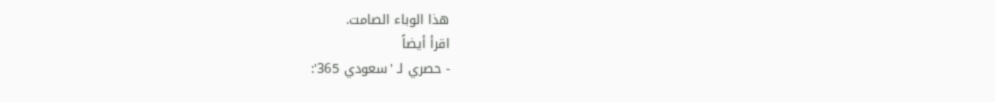هذا الوباء الصامت.
اقرأ أيضاً
- حصري لـ 'سعودي 365':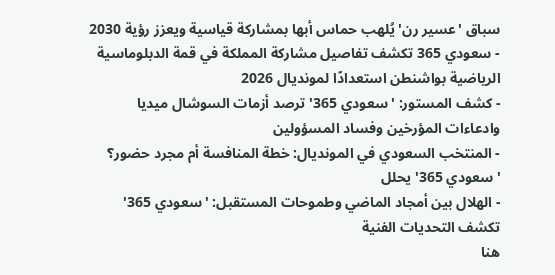سباق 'عسير رن' يُلهب حماس أبها بمشاركة قياسية ويعزز رؤية 2030
- سعودي 365 تكشف تفاصيل مشاركة المملكة في قمة الدبلوماسية الرياضية بواشنطن استعدادًا لمونديال 2026
- كشف المستور: 'سعودي 365' ترصد أزمات السوشال ميديا وادعاءات المؤرخين وفساد المسؤولين
- المنتخب السعودي في المونديال: خطة المنافسة أم مجرد حضور؟ 'سعودي 365' يحلل
- الهلال بين أمجاد الماضي وطموحات المستقبل: 'سعودي 365' تكشف التحديات الفنية
هنا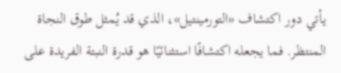يأتي دور اكتشاف «التورمينتيل»، الذي قد يُمثل طوق النجاة المنتظر. فما يجعله اكتشافًا استثنائيًا هو قدرة النبتة الفريدة على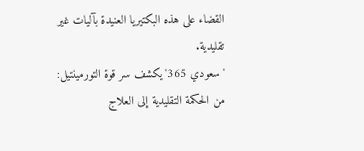القضاء على هذه البكتيريا العنيدة بآليات غير تقليدية.
'سعودي 365' يكشف سر قوة التورمينتيل: من الحكمة التقليدية إلى العلاج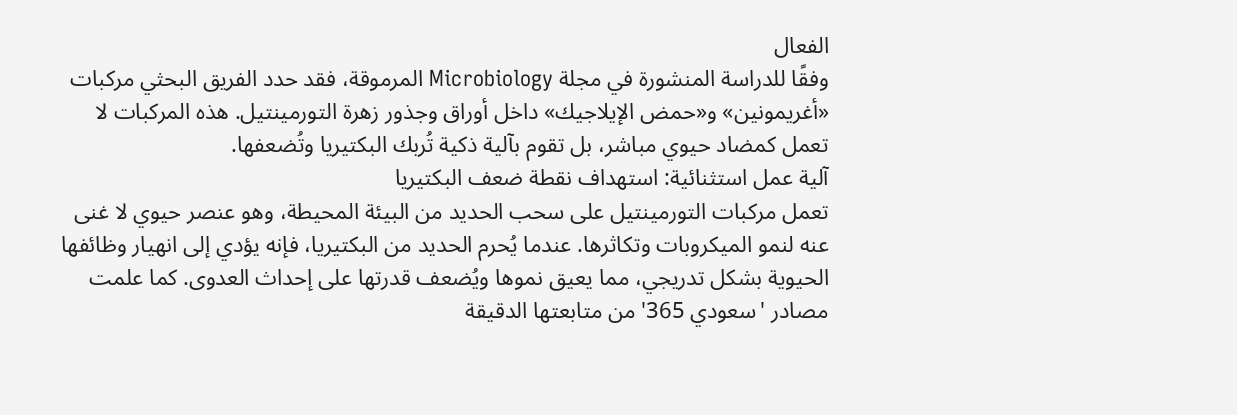الفعال
وفقًا للدراسة المنشورة في مجلة Microbiology المرموقة، فقد حدد الفريق البحثي مركبات «أغريمونين» و«حمض الإيلاجيك» داخل أوراق وجذور زهرة التورمينتيل. هذه المركبات لا تعمل كمضاد حيوي مباشر، بل تقوم بآلية ذكية تُربك البكتيريا وتُضعفها.
آلية عمل استثنائية: استهداف نقطة ضعف البكتيريا
تعمل مركبات التورمينتيل على سحب الحديد من البيئة المحيطة، وهو عنصر حيوي لا غنى عنه لنمو الميكروبات وتكاثرها. عندما يُحرم الحديد من البكتيريا، فإنه يؤدي إلى انهيار وظائفها الحيوية بشكل تدريجي، مما يعيق نموها ويُضعف قدرتها على إحداث العدوى. كما علمت مصادر 'سعودي 365' من متابعتها الدقيقة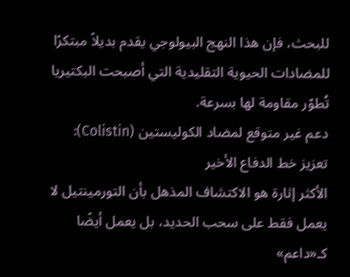للبحث، فإن هذا النهج البيولوجي يقدم بديلاً مبتكرًا للمضادات الحيوية التقليدية التي أصبحت البكتيريا تُطوّر مقاومة لها بسرعة.
دعم غير متوقع لمضاد الكوليستين (Colistin): تعزيز خط الدفاع الأخير
الأكثر إثارة هو الاكتشاف المذهل بأن التورمينتيل لا يعمل فقط على سحب الحديد، بل يعمل أيضًا كـ«داعم»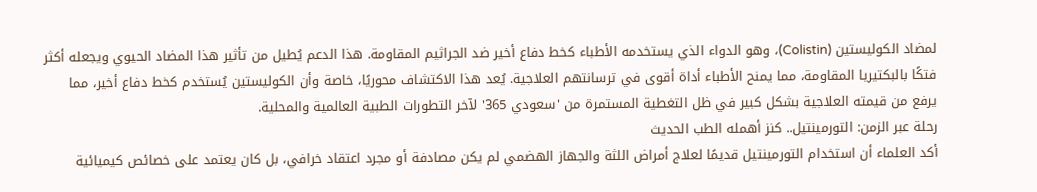لمضاد الكوليستين (Colistin)، وهو الدواء الذي يستخدمه الأطباء كخط دفاع أخير ضد الجراثيم المقاومة. هذا الدعم يُطيل من تأثير هذا المضاد الحيوي ويجعله أكثر فتكًا بالبكتيريا المقاومة، مما يمنح الأطباء أداة أقوى في ترسانتهم العلاجية. يُعد هذا الاكتشاف محوريًا، خاصة وأن الكوليستين يُستخدم كخط دفاع أخير، مما يرفع من قيمته العلاجية بشكل كبير في ظل التغطية المستمرة من 'سعودي 365' لآخر التطورات الطبية العالمية والمحلية.
رحلة عبر الزمن: التورمينتيل.. كنز أهمله الطب الحديث
أكد العلماء أن استخدام التورمينتيل قديمًا لعلاج أمراض اللثة والجهاز الهضمي لم يكن مصادفة أو مجرد اعتقاد خرافي، بل كان يعتمد على خصائص كيميائية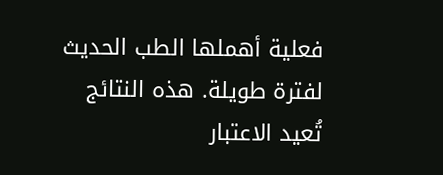فعلية أهملها الطب الحديث لفترة طويلة. هذه النتائج تُعيد الاعتبار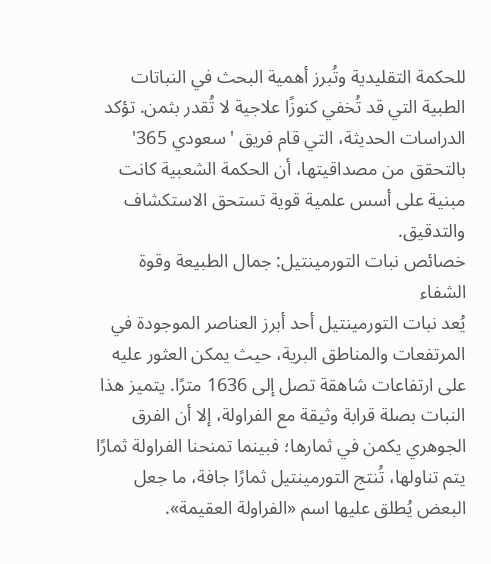للحكمة التقليدية وتُبرز أهمية البحث في النباتات الطبية التي قد تُخفي كنوزًا علاجية لا تُقدر بثمن. تؤكد الدراسات الحديثة، التي قام فريق 'سعودي 365' بالتحقق من مصداقيتها، أن الحكمة الشعبية كانت مبنية على أسس علمية قوية تستحق الاستكشاف والتدقيق.
خصائص نبات التورمينتيل: جمال الطبيعة وقوة الشفاء
يُعد نبات التورمينتيل أحد أبرز العناصر الموجودة في المرتفعات والمناطق البرية، حيث يمكن العثور عليه على ارتفاعات شاهقة تصل إلى 1636 مترًا. يتميز هذا النبات بصلة قرابة وثيقة مع الفراولة، إلا أن الفرق الجوهري يكمن في ثمارها؛ فبينما تمنحنا الفراولة ثمارًا يتم تناولها، تُنتج التورمينتيل ثمارًا جافة، ما جعل البعض يُطلق عليها اسم «الفراولة العقيمة».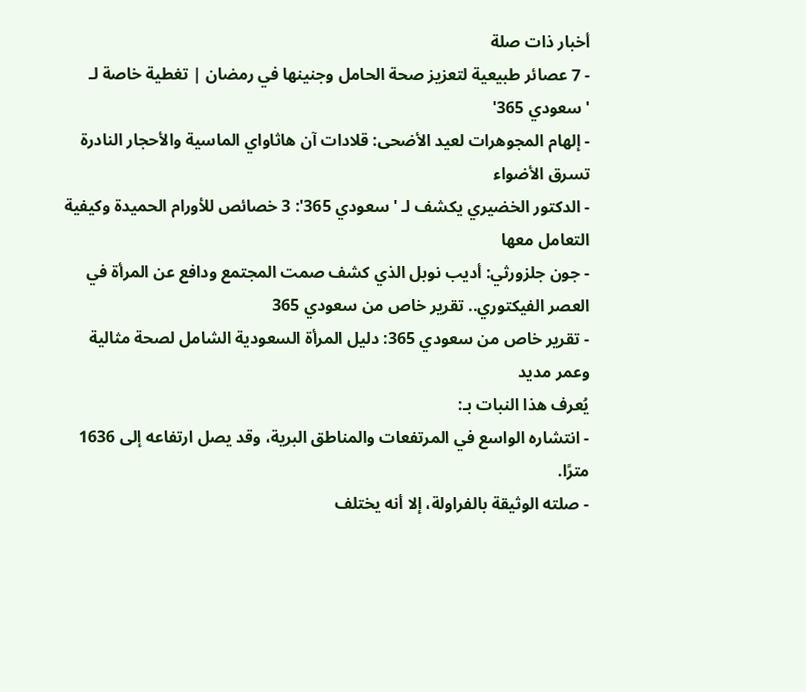أخبار ذات صلة
- 7 عصائر طبيعية لتعزيز صحة الحامل وجنينها في رمضان | تغطية خاصة لـ 'سعودي 365'
- إلهام المجوهرات لعيد الأضحى: قلادات آن هاثاواي الماسية والأحجار النادرة تسرق الأضواء
- الدكتور الخضيري يكشف لـ 'سعودي 365': 3 خصائص للأورام الحميدة وكيفية التعامل معها
- جون جلزورثي: أديب نوبل الذي كشف صمت المجتمع ودافع عن المرأة في العصر الفيكتوري.. تقرير خاص من سعودي 365
- تقرير خاص من سعودي 365: دليل المرأة السعودية الشامل لصحة مثالية وعمر مديد
يُعرف هذا النبات بـ:
- انتشاره الواسع في المرتفعات والمناطق البرية، وقد يصل ارتفاعه إلى 1636 مترًا.
- صلته الوثيقة بالفراولة، إلا أنه يختلف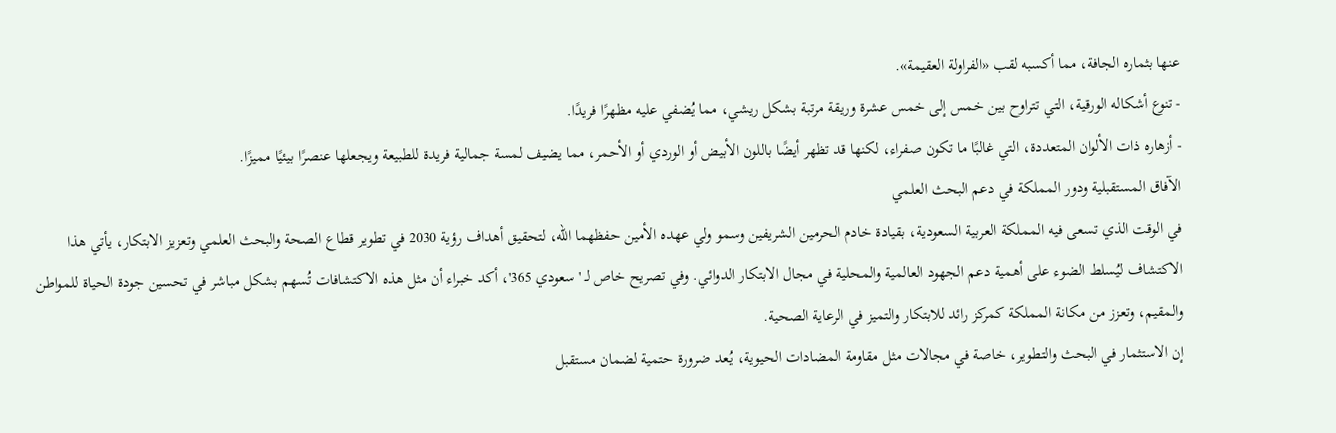عنها بثماره الجافة، مما أكسبه لقب «الفراولة العقيمة».
- تنوع أشكاله الورقية، التي تتراوح بين خمس إلى خمس عشرة وريقة مرتبة بشكل ريشي، مما يُضفي عليه مظهرًا فريدًا.
- أزهاره ذات الألوان المتعددة، التي غالبًا ما تكون صفراء، لكنها قد تظهر أيضًا باللون الأبيض أو الوردي أو الأحمر، مما يضيف لمسة جمالية فريدة للطبيعة ويجعلها عنصرًا بيئيًا مميزًا.
الآفاق المستقبلية ودور المملكة في دعم البحث العلمي
في الوقت الذي تسعى فيه المملكة العربية السعودية، بقيادة خادم الحرمين الشريفين وسمو ولي عهده الأمين حفظهما الله، لتحقيق أهداف رؤية 2030 في تطوير قطاع الصحة والبحث العلمي وتعزيز الابتكار، يأتي هذا الاكتشاف ليُسلط الضوء على أهمية دعم الجهود العالمية والمحلية في مجال الابتكار الدوائي. وفي تصريح خاص لـ 'سعودي 365'، أكد خبراء أن مثل هذه الاكتشافات تُسهم بشكل مباشر في تحسين جودة الحياة للمواطن والمقيم، وتعزز من مكانة المملكة كمركز رائد للابتكار والتميز في الرعاية الصحية.
إن الاستثمار في البحث والتطوير، خاصة في مجالات مثل مقاومة المضادات الحيوية، يُعد ضرورة حتمية لضمان مستقبل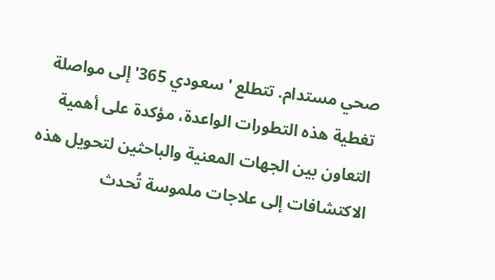صحي مستدام. تتطلع 'سعودي 365' إلى مواصلة تغطية هذه التطورات الواعدة، مؤكدة على أهمية التعاون بين الجهات المعنية والباحثين لتحويل هذه الاكتشافات إلى علاجات ملموسة تُحدث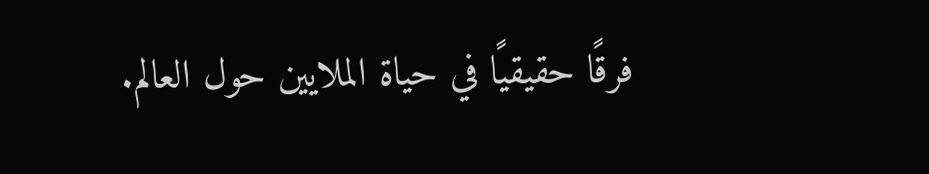فرقًا حقيقيًا في حياة الملايين حول العالم.